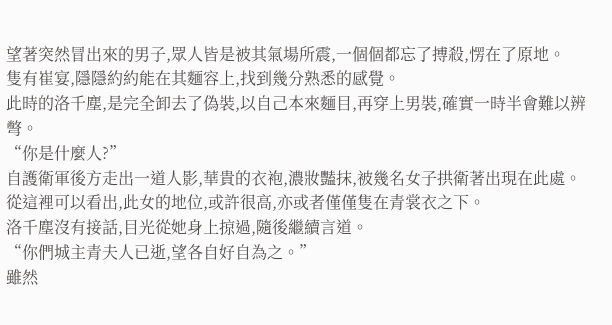望著突然冒出來的男子,眾人皆是被其氣場所震,一個個都忘了搏殺,愣在了原地。
隻有崔宴,隱隱約約能在其麵容上,找到幾分熟悉的感覺。
此時的洛千塵,是完全卸去了偽裝,以自己本來麵目,再穿上男裝,確實一時半會難以辨彆。
“你是什麼人?”
自護衛軍後方走出一道人影,華貴的衣袍,濃妝豔抹,被幾名女子拱衛著出現在此處。
從這裡可以看出,此女的地位,或許很高,亦或者僅僅隻在青裳衣之下。
洛千塵沒有接話,目光從她身上掠過,隨後繼續言道。
“你們城主青夫人已逝,望各自好自為之。”
雖然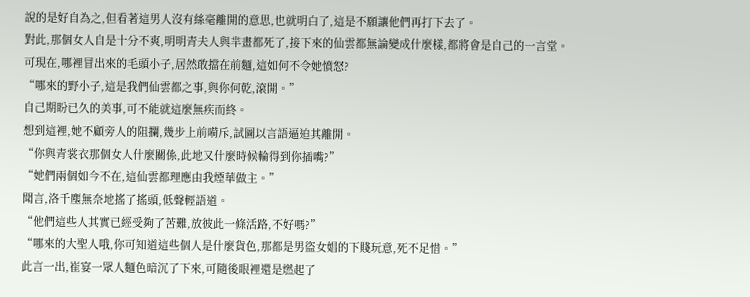說的是好自為之,但看著這男人沒有絲毫離開的意思,也就明白了,這是不願讓他們再打下去了。
對此,那個女人自是十分不爽,明明青夫人與羋畫都死了,接下來的仙雲都無論變成什麼樣,都將會是自己的一言堂。
可現在,哪裡冒出來的毛頭小子,居然敢擋在前麵,這如何不令她憤怒?
“哪來的野小子,這是我們仙雲都之事,與你何乾,滾開。”
自己期盼已久的美事,可不能就這麼無疾而終。
想到這裡,她不顧旁人的阻攔,幾步上前嗬斥,試圖以言語逼迫其離開。
“你與青裳衣那個女人什麼關係,此地又什麼時候輪得到你插嘴?”
“她們兩個如今不在,這仙雲都理應由我煙華做主。”
聞言,洛千塵無奈地搖了搖頭,低聲輕語道。
“他們這些人其實已經受夠了苦難,放彼此一條活路,不好嗎?”
“哪來的大聖人哦,你可知道這些個人是什麼貨色,那都是男盜女娼的下賤玩意,死不足惜。”
此言一出,崔宴一眾人麵色暗沉了下來,可隨後眼裡還是燃起了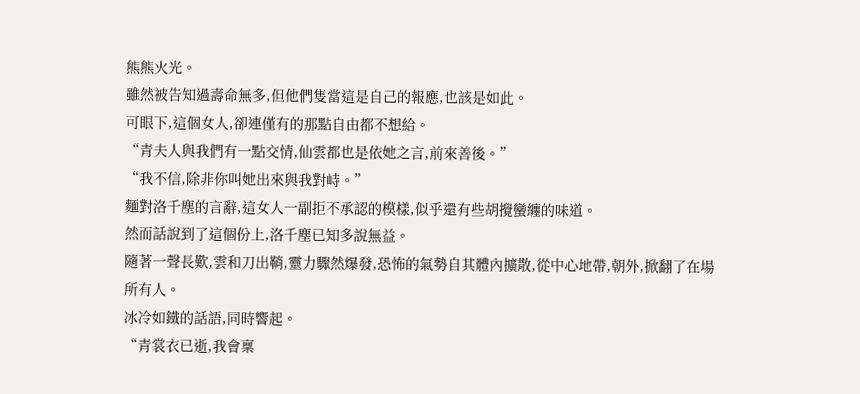熊熊火光。
雖然被告知過壽命無多,但他們隻當這是自己的報應,也該是如此。
可眼下,這個女人,卻連僅有的那點自由都不想給。
“青夫人與我們有一點交情,仙雲都也是依她之言,前來善後。”
“我不信,除非你叫她出來與我對峙。”
麵對洛千塵的言辭,這女人一副拒不承認的模樣,似乎還有些胡攪蠻纏的味道。
然而話說到了這個份上,洛千塵已知多說無益。
隨著一聲長歎,雲和刀出鞘,靈力驟然爆發,恐怖的氣勢自其體內擴散,從中心地帶,朝外,掀翻了在場所有人。
冰冷如鐵的話語,同時響起。
“青裳衣已逝,我會稟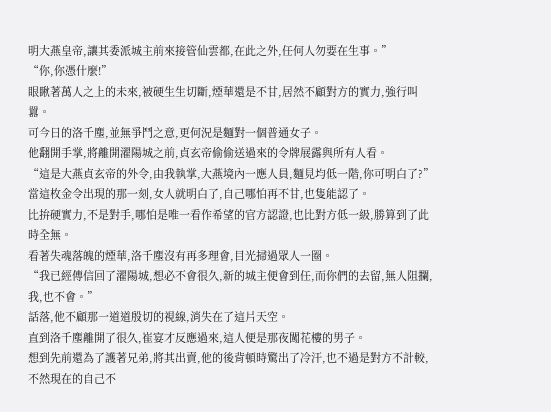明大燕皇帝,讓其委派城主前來接管仙雲都,在此之外,任何人勿要在生事。”
“你,你憑什麼!”
眼瞅著萬人之上的未來,被硬生生切斷,煙華還是不甘,居然不顧對方的實力,強行叫囂。
可今日的洛千塵,並無爭鬥之意,更何況是麵對一個普通女子。
他翻開手掌,將離開濯陽城之前,貞玄帝偷偷送過來的令牌展露與所有人看。
“這是大燕貞玄帝的外令,由我執掌,大燕境內一應人員,麵見均低一階,你可明白了?”
當這枚金令出現的那一刻,女人就明白了,自己哪怕再不甘,也隻能認了。
比拚硬實力,不是對手,哪怕是唯一看作希望的官方認證,也比對方低一級,勝算到了此時全無。
看著失魂落魄的煙華,洛千塵沒有再多理會,目光掃過眾人一圈。
“我已經傳信回了濯陽城,想必不會很久,新的城主便會到任,而你們的去留,無人阻攔,我,也不會。”
話落,他不顧那一道道殷切的視線,消失在了這片天空。
直到洛千塵離開了很久,崔宴才反應過來,這人便是那夜闖花樓的男子。
想到先前還為了護著兄弟,將其出賣,他的後背頓時驚出了冷汗,也不過是對方不計較,不然現在的自己不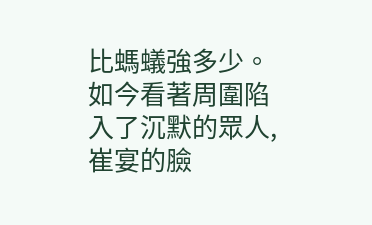比螞蟻強多少。
如今看著周圍陷入了沉默的眾人,崔宴的臉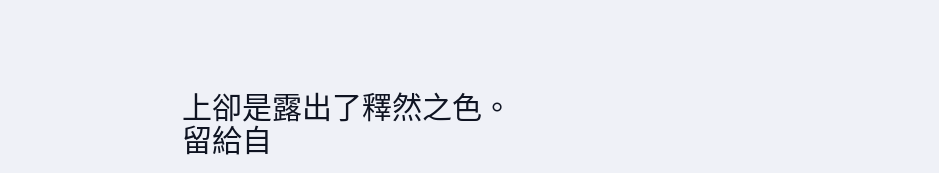上卻是露出了釋然之色。
留給自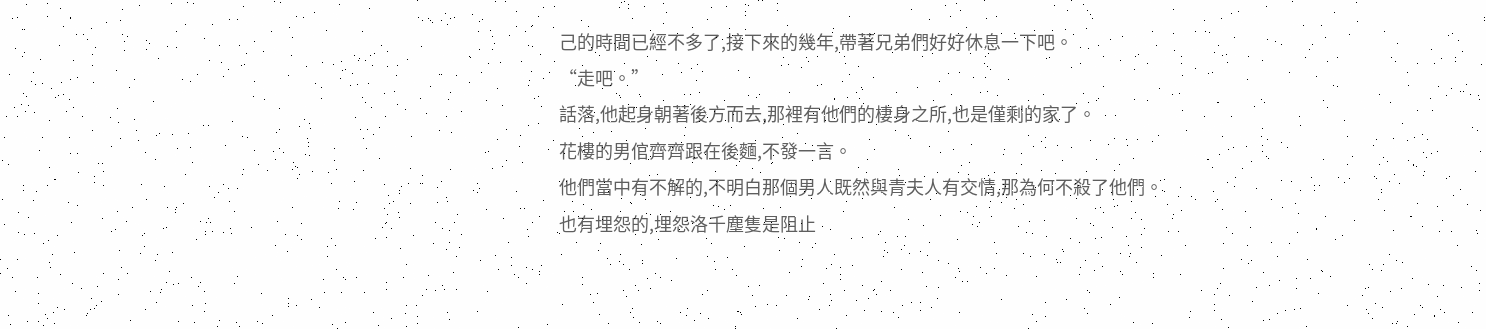己的時間已經不多了,接下來的幾年,帶著兄弟們好好休息一下吧。
“走吧。”
話落,他起身朝著後方而去,那裡有他們的棲身之所,也是僅剩的家了。
花樓的男倌齊齊跟在後麵,不發一言。
他們當中有不解的,不明白那個男人既然與青夫人有交情,那為何不殺了他們。
也有埋怨的,埋怨洛千塵隻是阻止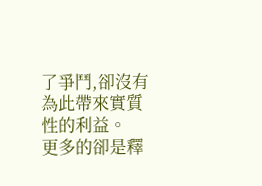了爭鬥,卻沒有為此帶來實質性的利益。
更多的卻是釋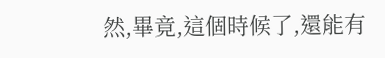然,畢竟,這個時候了,還能有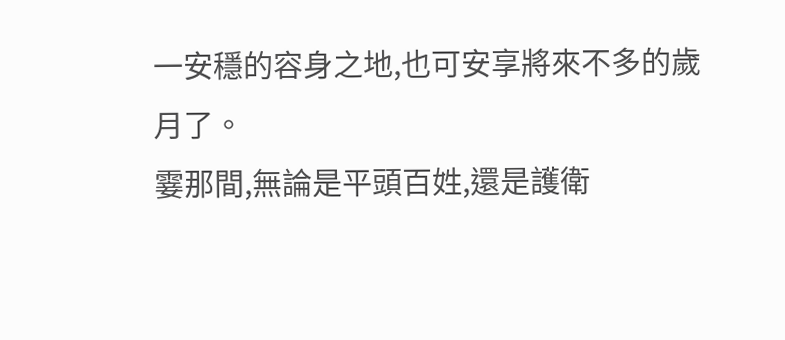一安穩的容身之地,也可安享將來不多的歲月了。
霎那間,無論是平頭百姓,還是護衛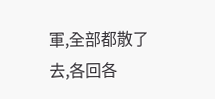軍,全部都散了去,各回各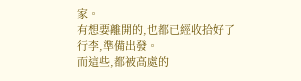家。
有想要離開的,也都已經收拾好了行李,準備出發。
而這些,都被高處的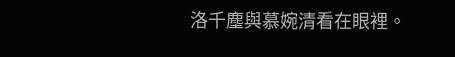洛千塵與慕婉清看在眼裡。